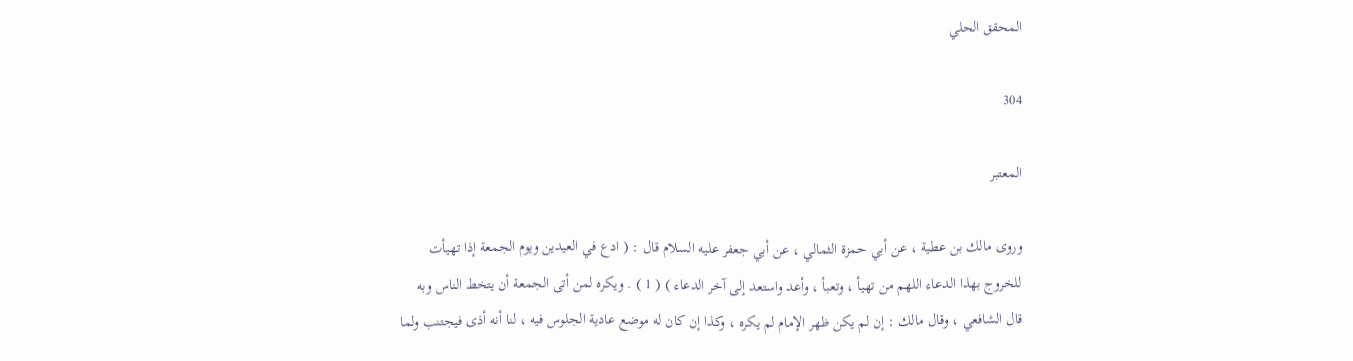المحقق الحلي

304

المعتبر

وروى مالك بن عطية ، عن أبي حمزة الثمالي ، عن أبي جعفر عليه السلام قال : ( ادع في العيدين ويوم الجمعة إذا تهيأت للخروج بهذا الدعاء اللهم من تهيأ ، وتعبأ ، وأعد واستعد إلى آخر الدعاء ) ( 1 ) . ويكره لمن أتى الجمعة أن يتخط الناس وبه قال الشافعي ، وقال مالك : إن لم يكن ظهر الإمام لم يكره ، وكذا إن كان له موضع عادية الجلوس فيه ، لنا أنه أذى فيجتنب ولما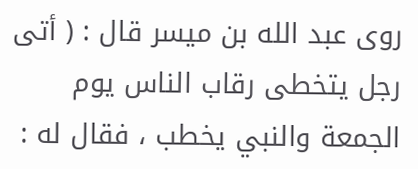روى عبد الله بن ميسر قال : ( أتى رجل يتخطى رقاب الناس يوم الجمعة والنبي يخطب ، فقال له :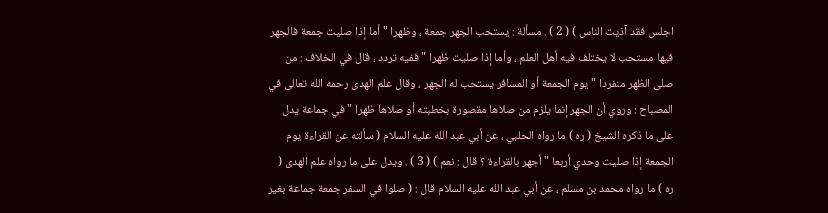اجلس فقد آذيت الناس ) ( 2 ) . مسألة : يستحب الجهر جمعة ، وظهرا " أما إذا صليت جمعة فالجهر فيها مستحب لا يختلف فيه أهل العلم ، وأما إذا صليت ظهرا " ففيه تردد ، قال في الخلاف : من صلى الظهر منفردا " يوم الجمعة أو المسافر يستحب له الجهر ، وقال علم الهدى رحمه الله تعالى في المصباح : وروي أن الجهر إنما يلزم من صلاها مقصورة بخطبته أو صلاها ظهرا " في جماعة يدل على ما ذكره الشيخ ( ره ) ما رواه الحلبي ، عن أبي عبد الله عليه السلام ( سألته عن القراءة يوم الجمعة إذا صليت وحدي أربعا " أجهر بالقراءة ؟ قال : نعم ) ( 3 ) . ويدل على ما رواه علم الهدى ( ره ) ما رواه محمد بن مسلم ، عن أبي عبد الله عليه السلام قال : ( صلوا في السفر جمعة جماعة بغير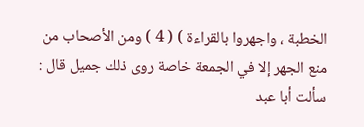الخطبة ، واجهروا بالقراءة ) ( 4 ) ومن الأصحاب من منع الجهر إلا في الجمعة خاصة روى ذلك جميل قال : سألت أبا عبد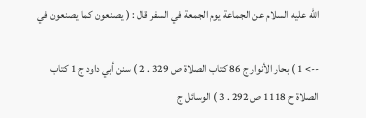الله عليه السلام عن الجماعة يوم الجمعة في السفر قال : ( يصنعون كما يصنعون في

--> 1 ) بحار الأنوار ج 86 كتاب الصلاة ص 329 . 2 ) سنن أبي داود ج 1 كتاب الصلاة ح 1118 ص 292 . 3 ) الوسائل ج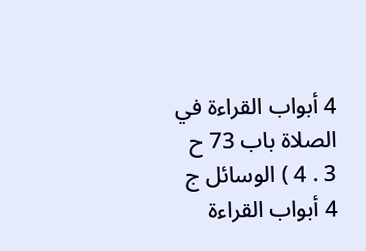4 أبواب القراءة في الصلاة باب 73 ح 3 . 4 ) الوسائل ج 4 أبواب القراءة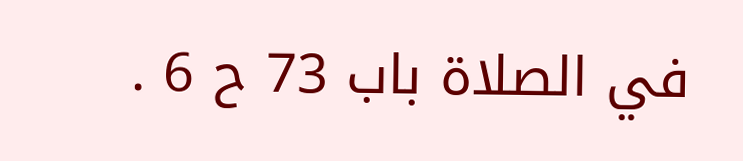في الصلاة باب 73 ح 6 .